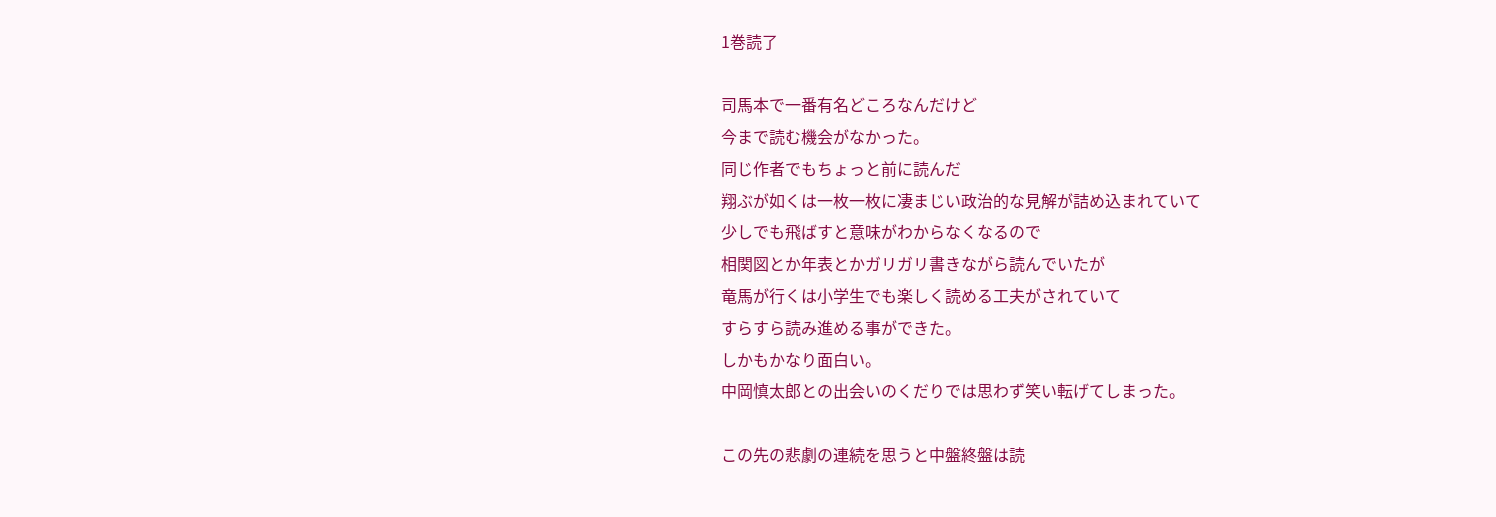1巻読了

司馬本で一番有名どころなんだけど
今まで読む機会がなかった。
同じ作者でもちょっと前に読んだ
翔ぶが如くは一枚一枚に凄まじい政治的な見解が詰め込まれていて
少しでも飛ばすと意味がわからなくなるので
相関図とか年表とかガリガリ書きながら読んでいたが
竜馬が行くは小学生でも楽しく読める工夫がされていて
すらすら読み進める事ができた。
しかもかなり面白い。
中岡慎太郎との出会いのくだりでは思わず笑い転げてしまった。

この先の悲劇の連続を思うと中盤終盤は読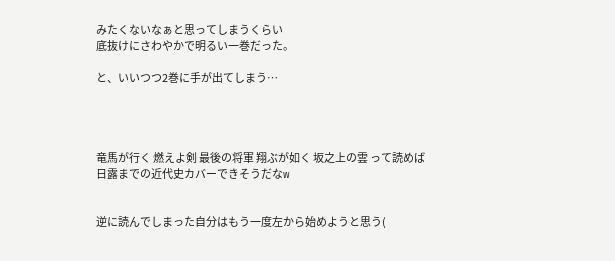みたくないなぁと思ってしまうくらい
底抜けにさわやかで明るい一巻だった。

と、いいつつ2巻に手が出てしまう…




竜馬が行く 燃えよ剣 最後の将軍 翔ぶが如く 坂之上の雲 って読めば
日露までの近代史カバーできそうだなw


逆に読んでしまった自分はもう一度左から始めようと思う(